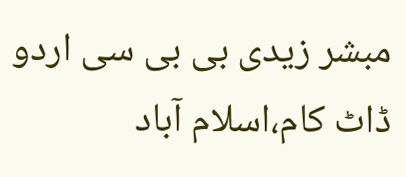مبشر زیدی بی بی سی اردو ڈاٹ کام،اسلام آباد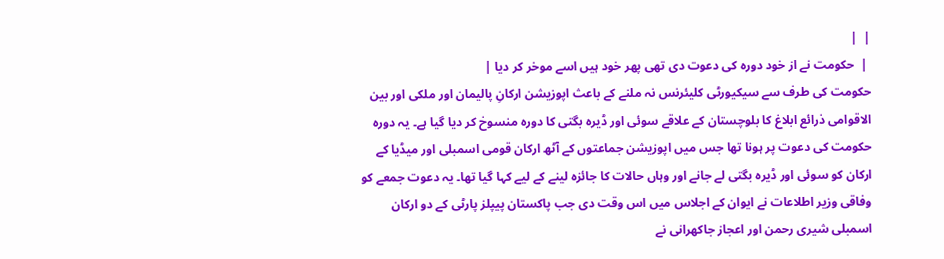|  |
 |  حکومت نے از خود دورہ کی دعوت دی تھی پھر خود ہیں اسے موخر کر دیا |
حکومت کی طرف سے سیکیورٹی کلیئرنس نہ ملنے کے باعث اپوزیشن ارکانِ پالیمان اور ملکی اور بین الاقوامی ذرائع ابلاغ کا بلوچستان کے علاقے سوئی اور ڈیرہ بگتی کا دورہ منسوخ کر دیا گیا ہے۔ یہ دورہ حکومت کی دعوت پر ہونا تھا جس میں اپوزیشن جماعتوں کے آٹھ ارکان قومی اسمبلی اور میڈیا کے ارکان کو سوئی اور ڈیرہ بگتی لے جانے اور وہاں حالات کا جائزہ لینے کے لیے کہا گیا تھا۔ یہ دعوت جمعے کو وفاقی وزیر اطلاعات نے ایوان کے اجلاس میں اس وقت دی جب پاکستان پیپلز پارٹی کے دو ارکان اسمبلی شیری رحمن اور اعجاز جاکھرانی نے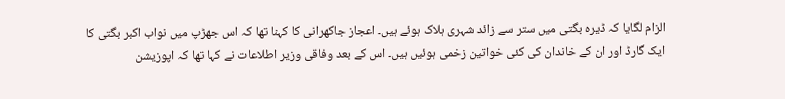الزام لگایا کہ ڈیرہ بگتی میں ستر سے زائد شہری ہلاک ہوئے ہیں۔ اعجاز جاکھرانی کا کہنا تھا کہ اس جھڑپ میں نواب اکبر بگتی کا ایک گارڈ اور ان کے خاندان کی کئی خواتین زخمی ہوئیں ہیں۔ اس کے بعد وفاقی وزیر اطلاعات نے کہا تھا کہ اپوزیشن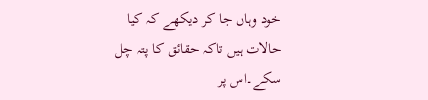خود وہاں جا کر دیکھے کہ کیا حالات ہیں تاکہ حقائق کا پتہ چل سکے۔اس پر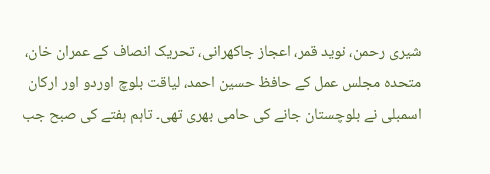شیری رحمن، نوید قمر، اعجاز جاکھرانی، تحریک انصاف کے عمران خان، متحدہ مجلس عمل کے حافظ حسین احمد، لیاقت بلوچ اوردو اور ارکان اسمبلی نے بلوچستان جانے کی حامی بھری تھی۔ تاہم ہفتے کی صبح جب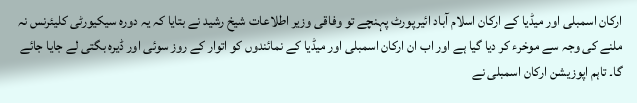ارکان اسمبلی اور میڈیا کے ارکان اسلام آباد ائیرپورٹ پہنچے تو وفاقی وزیر اطلاعات شیخ رشید نے بتایا کہ یہ دورہ سیکیورٹی کلیئرنس نہ ملنے کی وجہ سے موخرء کر دیا گیا ہے اور اب ان ارکان اسمبلی اور میڈیا کے نمائندوں کو اتوار کے روز سوئی اور ڈیرہ بگتی لے جایا جائے گا۔ تاہم اپوزیشن ارکان اسمبلی نے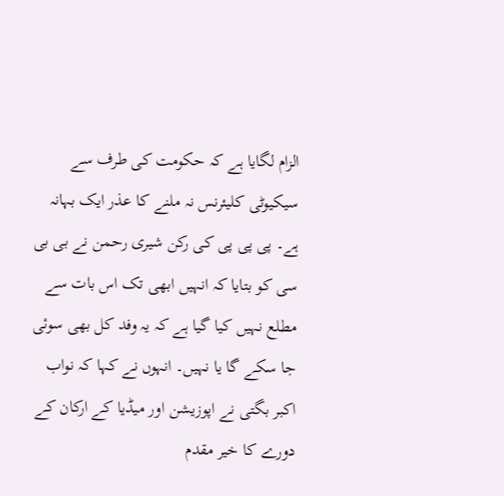الزام لگایا ہے کہ حکومت کی طرف سے سیکیوٹی کلیئرنس نہ ملنے کا عذر ایک بہانہ ہے۔ پی پی پی کی رکن شیری رحمن نے بی بی سی کو بتایا کہ انہیں ابھی تک اس بات سے مطلع نہیں کیا گیا ہے کہ یہ وفد کل بھی سوئی جا سکے گا یا نہیں۔ انہوں نے کہا کہ نواب اکبر بگتی نے اپوزیشن اور میڈیا کے ارکان کے دورے کا خیر مقدم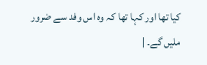کیا تھا اور کہا تھا کہ وہ اس وفد سے ضرور ملیں گے۔ |